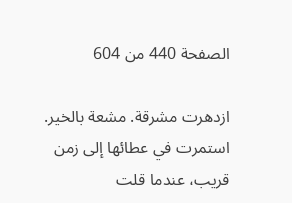الصفحة 440 من 604

ازدهرت مشرقة. مشعة بالخير. استمرت في عطائها إلى زمن قريب، عندما قلت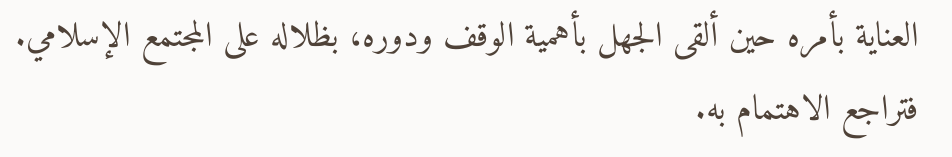العناية بأمره حين ألقى الجهل بأهمية الوقف ودوره، بظلاله على المجتمع الإسلامي. فتراجع الاهتمام به.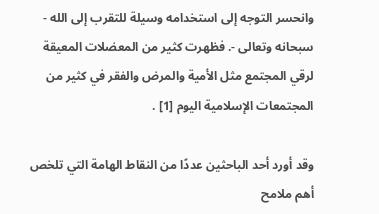وانحسر التوجه إلى استخدامه وسيلة للتقرب إلى الله - سبحانه وتعالى -. فظهرت كثير من المعضلات المعيقة لرقي المجتمع مثل الأمية والمرض والفقر في كثير من المجتمعات الإسلامية اليوم [1] .

وقد أورد أحد الباحثين عددًا من النقاط الهامة التي تلخص أهم ملامح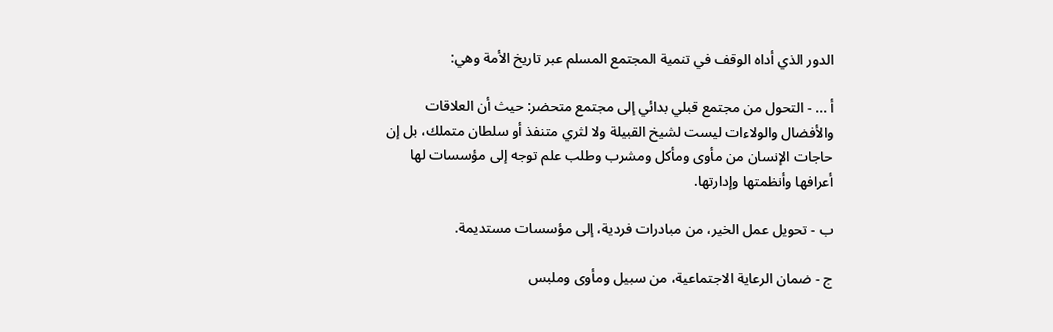الدور الذي أداه الوقف في تنمية المجتمع المسلم عبر تاريخ الأمة وهي:

أ ... - التحول من مجتمع قبلي بدائي إلى مجتمع متحضر: حيث أن العلاقات والأفضال والولاءات ليست لشيخ القبيلة ولا لثري متنفذ أو سلطان متملك، بل إن حاجات الإنسان من مأوى ومأكل ومشرب وطلب علم توجه إلى مؤسسات لها أعرافها وأنظمتها وإدارتها.

ب - تحويل عمل الخير، من مبادرات فردية، إلى مؤسسات مستديمة.

ج - ضمان الرعاية الاجتماعية، من سبيل ومأوى وملبس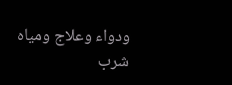ودواء وعلاج ومياه شرب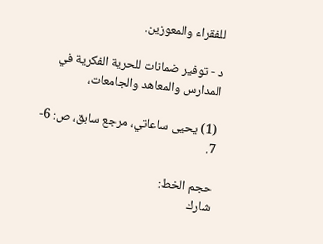للفقراء والمعوزين.

د - توفير ضمانات للحرية الفكرية في المدارس والمعاهد والجامعات،

(1) يحيى ساعاتي، مرجع سابق، ص: 6- 7.

حجم الخط:
شارك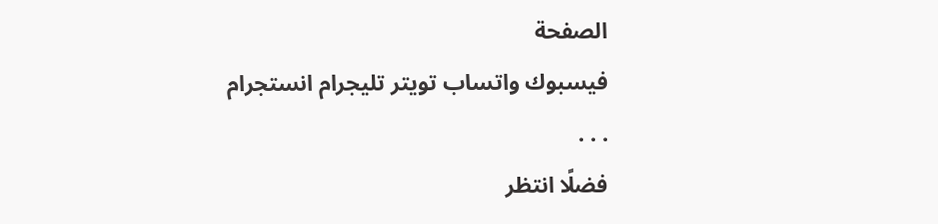الصفحة
فيسبوك واتساب تويتر تليجرام انستجرام
. . .
فضلًا انتظر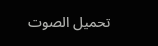تحميل الصوت